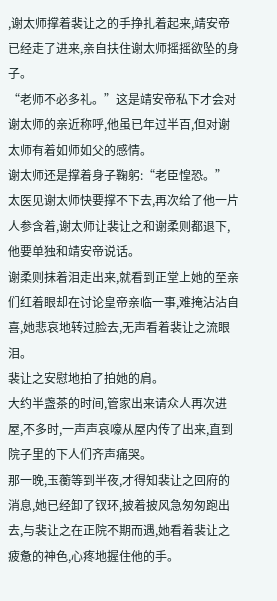,谢太师撑着裴让之的手挣扎着起来,靖安帝已经走了进来,亲自扶住谢太师摇摇欲坠的身子。
“老师不必多礼。”这是靖安帝私下才会对谢太师的亲近称呼,他虽已年过半百,但对谢太师有着如师如父的感情。
谢太师还是撑着身子鞠躬:“老臣惶恐。”
太医见谢太师快要撑不下去,再次给了他一片人参含着,谢太师让裴让之和谢柔则都退下,他要单独和靖安帝说话。
谢柔则抹着泪走出来,就看到正堂上她的至亲们红着眼却在讨论皇帝亲临一事,难掩沾沾自喜,她悲哀地转过脸去,无声看着裴让之流眼泪。
裴让之安慰地拍了拍她的肩。
大约半盏茶的时间,管家出来请众人再次进屋,不多时,一声声哀嚎从屋内传了出来,直到院子里的下人们齐声痛哭。
那一晚,玉蘅等到半夜,才得知裴让之回府的消息,她已经卸了钗环,披着披风急匆匆跑出去,与裴让之在正院不期而遇,她看着裴让之疲惫的神色,心疼地握住他的手。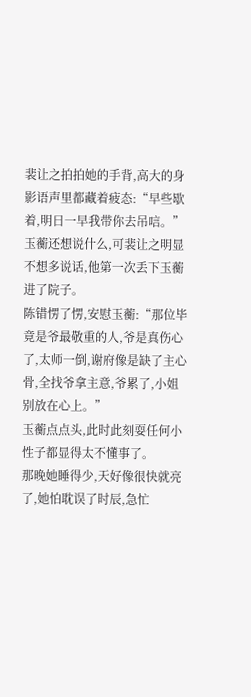裴让之拍拍她的手背,高大的身影语声里都藏着疲态:“早些歇着,明日一早我带你去吊唁。”
玉蘅还想说什么,可裴让之明显不想多说话,他第一次丢下玉蘅进了院子。
陈错愣了愣,安慰玉蘅:“那位毕竟是爷最敬重的人,爷是真伤心了,太师一倒,谢府像是缺了主心骨,全找爷拿主意,爷累了,小姐别放在心上。”
玉蘅点点头,此时此刻耍任何小性子都显得太不懂事了。
那晚她睡得少,天好像很快就亮了,她怕耽误了时辰,急忙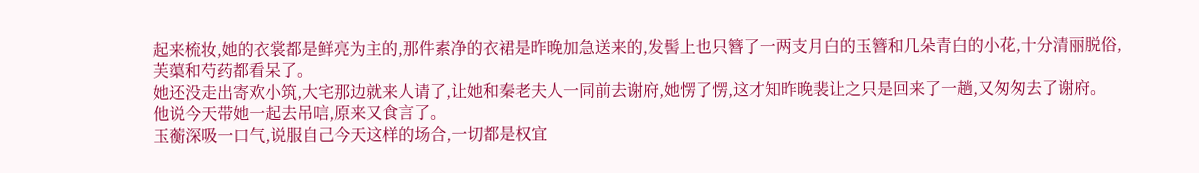起来梳妆,她的衣裳都是鲜亮为主的,那件素净的衣裙是昨晚加急送来的,发髻上也只簪了一两支月白的玉簪和几朵青白的小花,十分清丽脱俗,芙蕖和芍药都看呆了。
她还没走出寄欢小筑,大宅那边就来人请了,让她和秦老夫人一同前去谢府,她愣了愣,这才知昨晚裴让之只是回来了一趟,又匆匆去了谢府。
他说今天带她一起去吊唁,原来又食言了。
玉蘅深吸一口气,说服自己今天这样的场合,一切都是权宜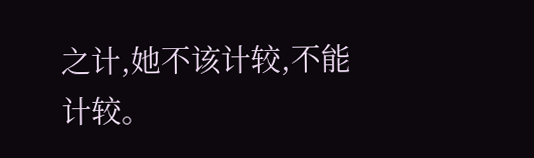之计,她不该计较,不能计较。